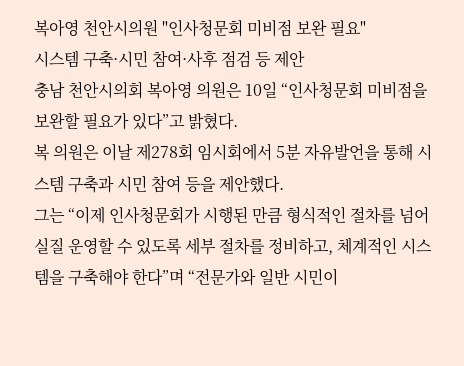복아영 천안시의원 "인사청문회 미비점 보완 필요"
시스템 구축·시민 참여·사후 점검 등 제안
충남 천안시의회 복아영 의원은 10일 “인사청문회 미비점을 보완할 필요가 있다”고 밝혔다.
복 의원은 이날 제278회 임시회에서 5분 자유발언을 통해 시스템 구축과 시민 참여 등을 제안했다.
그는 “이제 인사청문회가 시행된 만큼 형식적인 절차를 넘어 실질 운영할 수 있도록 세부 절차를 정비하고, 체계적인 시스템을 구축해야 한다”며 “전문가와 일반 시민이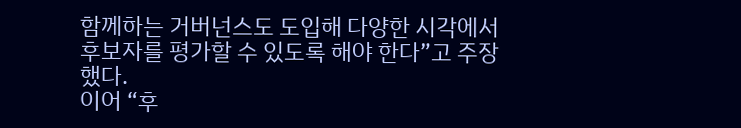함께하는 거버넌스도 도입해 다양한 시각에서 후보자를 평가할 수 있도록 해야 한다”고 주장했다.
이어 “후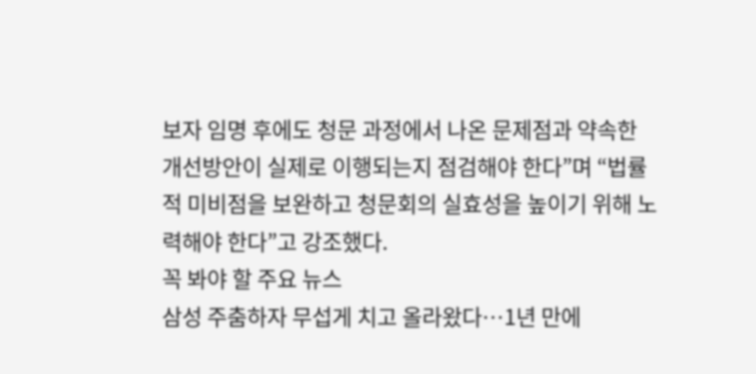보자 임명 후에도 청문 과정에서 나온 문제점과 약속한 개선방안이 실제로 이행되는지 점검해야 한다”며 “법률적 미비점을 보완하고 청문회의 실효성을 높이기 위해 노력해야 한다”고 강조했다.
꼭 봐야 할 주요 뉴스
삼성 주춤하자 무섭게 치고 올라왔다…1년 만에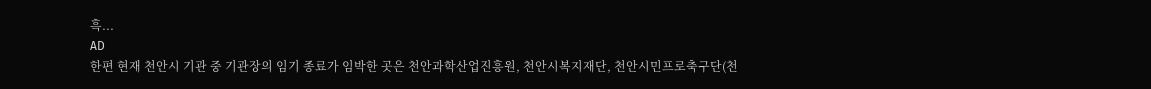흑...
AD
한편 현재 천안시 기관 중 기관장의 임기 종료가 임박한 곳은 천안과학산업진흥원, 천안시복지재단, 천안시민프로축구단(천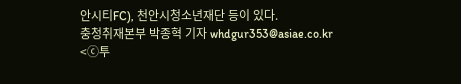안시티FC), 천안시청소년재단 등이 있다.
충청취재본부 박종혁 기자 whdgur353@asiae.co.kr
<ⓒ투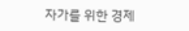자가를 위한 경제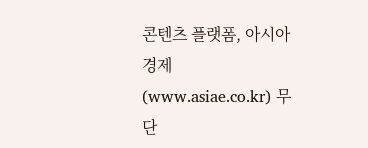콘텐츠 플랫폼, 아시아경제(www.asiae.co.kr) 무단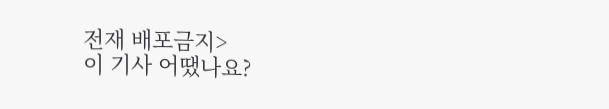전재 배포금지>
이 기사 어땠나요?